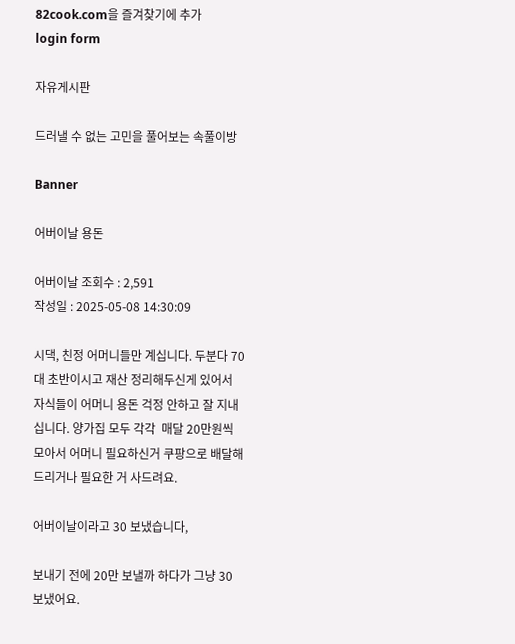82cook.com을 즐겨찾기에 추가
login form

자유게시판

드러낼 수 없는 고민을 풀어보는 속풀이방

Banner

어버이날 용돈

어버이날 조회수 : 2,591
작성일 : 2025-05-08 14:30:09

시댁, 친정 어머니들만 계십니다. 두분다 70대 초반이시고 재산 정리해두신게 있어서 자식들이 어머니 용돈 걱정 안하고 잘 지내십니다. 양가집 모두 각각  매달 20만원씩 모아서 어머니 필요하신거 쿠팡으로 배달해 드리거나 필요한 거 사드려요.

어버이날이라고 30 보냈습니다,

보내기 전에 20만 보낼까 하다가 그냥 30 보냈어요.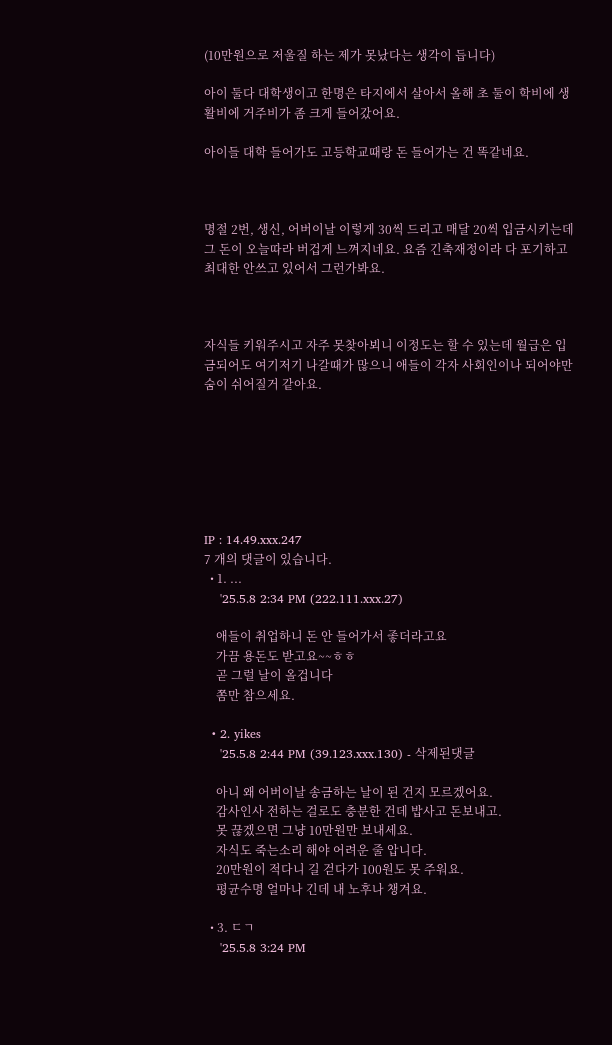(10만원으로 저울질 하는 제가 못났다는 생각이 듭니다)

아이 둘다 대학생이고 한명은 타지에서 살아서 올해 초 둘이 학비에 생활비에 거주비가 좀 크게 들어갔어요.

아이들 대학 들어가도 고등학교때랑 돈 들어가는 건 똑같네요.



명절 2번, 생신, 어버이날 이렇게 30씩 드리고 매달 20씩 입금시키는데 그 돈이 오늘따라 버겁게 느껴지네요. 요즘 긴축재정이라 다 포기하고 최대한 안쓰고 있어서 그런가봐요.



자식들 키워주시고 자주 못찾아뵈니 이정도는 할 수 있는데 월급은 입금되어도 여기저기 나갈때가 많으니 애들이 각자 사회인이나 되어야만 숨이 쉬어질거 같아요.







IP : 14.49.xxx.247
7 개의 댓글이 있습니다.
  • 1. ...
    '25.5.8 2:34 PM (222.111.xxx.27)

    애들이 취업하니 돈 안 들어가서 좋더라고요
    가끔 용돈도 받고요~~ㅎㅎ
    곧 그럴 날이 올겁니다
    쫌만 참으세요.

  • 2. yikes
    '25.5.8 2:44 PM (39.123.xxx.130) - 삭제된댓글

    아니 왜 어버이날 송금하는 날이 된 건지 모르겠어요.
    감사인사 전하는 걸로도 충분한 건데 밥사고 돈보내고.
    못 끊겠으면 그냥 10만원만 보내세요.
    자식도 죽는소리 해야 어려운 줄 압니다.
    20만원이 적다니 길 걷다가 100원도 못 주워요.
    평균수명 얼마나 긴데 내 노후나 챙겨요.

  • 3. ㄷㄱ
    '25.5.8 3:24 PM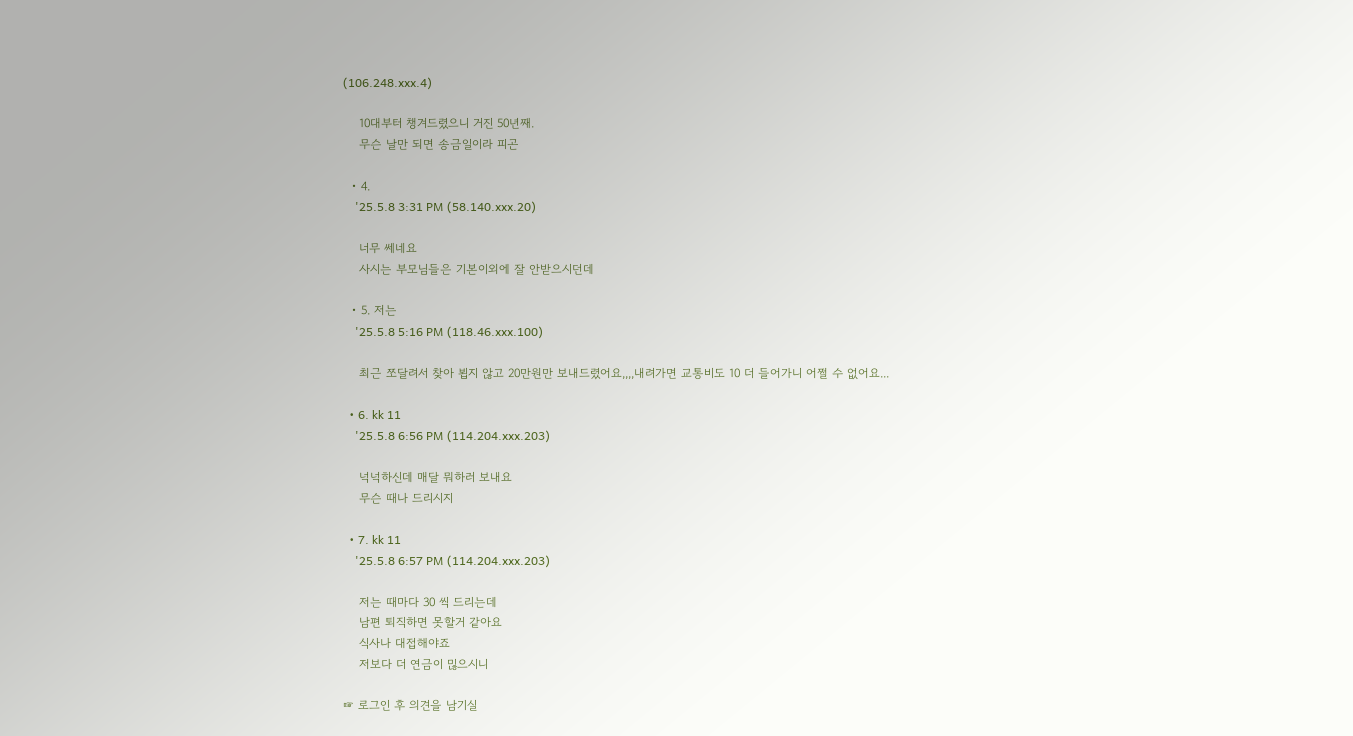(106.248.xxx.4)

    10대부터 챙겨드렸으니 거진 50년째.
    무슨 날만 되면 송금일이라 피곤

  • 4.
    '25.5.8 3:31 PM (58.140.xxx.20)

    너무 쎄네요
    사시는 부모님들은 기본이외에 잘 안받으시던데

  • 5. 저는
    '25.5.8 5:16 PM (118.46.xxx.100)

    최근 쪼달려서 찾아 뵙지 않고 20만원만 보내드렸어요,,,,내려가면 교통비도 10 더 들어가니 어쩔 수 없어요...

  • 6. kk 11
    '25.5.8 6:56 PM (114.204.xxx.203)

    넉넉하신데 매달 뭐하러 보내요
    무슨 때나 드리시지

  • 7. kk 11
    '25.5.8 6:57 PM (114.204.xxx.203)

    저는 때마다 30 씩 드리는데
    남편 퇴직하면 못할거 같아요
    식사나 대접해야죠
    저보다 더 연금이 믾으시니

☞ 로그인 후 의견을 남기실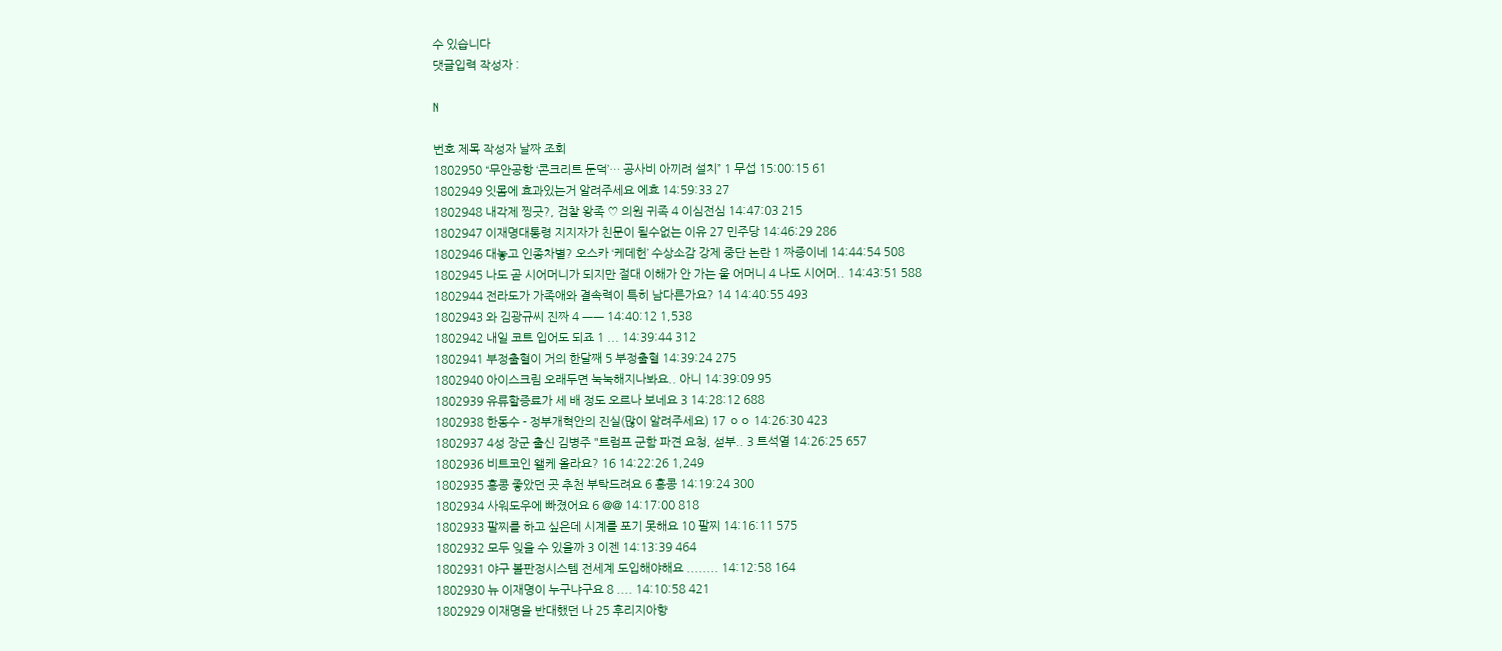수 있습니다
댓글입력 작성자 :

N

번호 제목 작성자 날짜 조회
1802950 “무안공항 ‘콘크리트 둔덕’… 공사비 아끼려 설치” 1 무섭 15:00:15 61
1802949 잇몸에 효과있는거 알려주세요 에효 14:59:33 27
1802948 내각제 찡긋?, 검찰 왕족 ♡ 의원 귀족 4 이심전심 14:47:03 215
1802947 이재명대통령 지지자가 친문이 될수없는 이유 27 민주당 14:46:29 286
1802946 대놓고 인종차별? 오스카 ‘케데헌’ 수상소감 강제 중단 논란 1 짜증이네 14:44:54 508
1802945 나도 곧 시어머니가 되지만 절대 이해가 안 가는 울 어머니 4 나도 시어머.. 14:43:51 588
1802944 전라도가 가족애와 결속력이 특히 남다른가요? 14 14:40:55 493
1802943 와 김광규씨 진짜 4 ㅡㅡ 14:40:12 1,538
1802942 내일 코트 입어도 되죠 1 ... 14:39:44 312
1802941 부정출혈이 거의 한달째 5 부정출혈 14:39:24 275
1802940 아이스크림 오래두면 눅눅해지나봐요.. 아니 14:39:09 95
1802939 유류할증료가 세 배 정도 오르나 보네요 3 14:28:12 688
1802938 한동수 - 정부개혁안의 진실(많이 알려주세요) 17 ㅇㅇ 14:26:30 423
1802937 4성 장군 출신 김병주 "트럼프 군함 파견 요청, 섣부.. 3 트석열 14:26:25 657
1802936 비트코인 왤케 올라요? 16 14:22:26 1,249
1802935 홍콩 좋았던 곳 추천 부탁드려요 6 홍콩 14:19:24 300
1802934 사워도우에 빠졌어요 6 @@ 14:17:00 818
1802933 팔찌를 하고 싶은데 시계를 포기 못해요 10 팔찌 14:16:11 575
1802932 모두 잊을 수 있을까 3 이젠 14:13:39 464
1802931 야구 볼판정시스템 전세계 도입해야해요 ........ 14:12:58 164
1802930 뉴 이재명이 누구냐구요 8 .... 14:10:58 421
1802929 이재명을 반대했던 나 25 후리지아향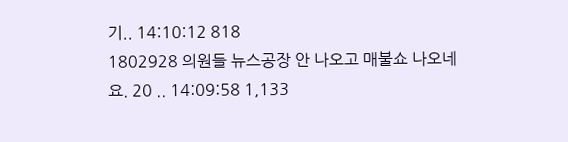기.. 14:10:12 818
1802928 의원들 뉴스공장 안 나오고 매불쇼 나오네요. 20 .. 14:09:58 1,133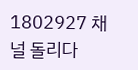1802927 채널 돌리다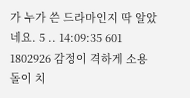가 누가 쓴 드라마인지 딱 알았네요. 5 .. 14:09:35 601
1802926 감정이 격하게 소용돌이 치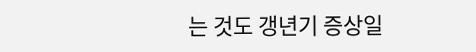는 것도 갱년기 증상일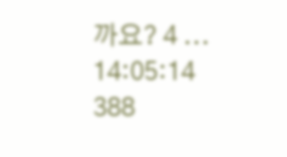까요? 4 ... 14:05:14 388